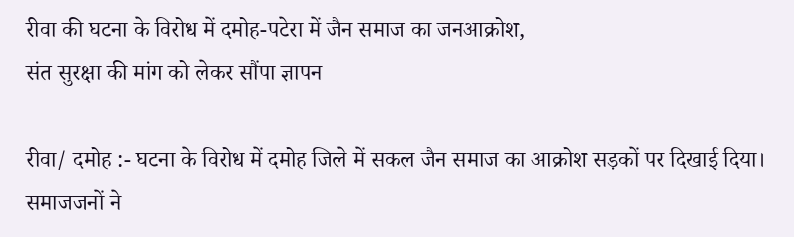रीवा की घटना के विरोध में दमोह-पटेरा में जैन समाज का जनआक्रोश,
संत सुरक्षा की मांग को लेकर सौंपा ज्ञापन

रीवा/ दमोह :- घटना के विरोध में दमोह जिले में सकल जैन समाज का आक्रोश सड़कों पर दिखाई दिया। समाजजनों ने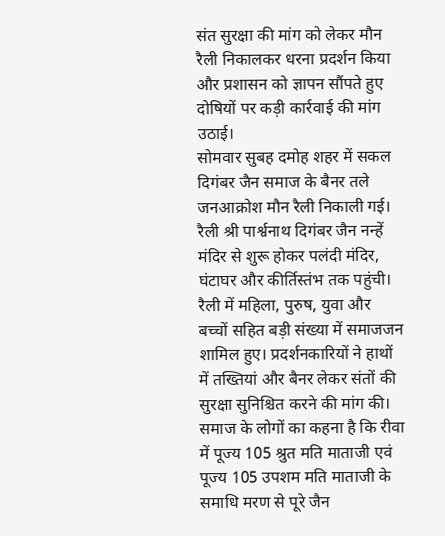संत सुरक्षा की मांग को लेकर मौन रैली निकालकर धरना प्रदर्शन किया और प्रशासन को ज्ञापन सौंपते हुए दोषियों पर कड़ी कार्रवाई की मांग उठाई।
सोमवार सुबह दमोह शहर में सकल दिगंबर जैन समाज के बैनर तले जनआक्रोश मौन रैली निकाली गई। रैली श्री पार्श्वनाथ दिगंबर जैन नन्हें मंदिर से शुरू होकर पलंदी मंदिर, घंटाघर और कीर्तिस्तंभ तक पहुंची। रैली में महिला, पुरुष, युवा और बच्चों सहित बड़ी संख्या में समाजजन शामिल हुए। प्रदर्शनकारियों ने हाथों में तख्तियां और बैनर लेकर संतों की सुरक्षा सुनिश्चित करने की मांग की।
समाज के लोगों का कहना है कि रीवा में पूज्य 105 श्रुत मति माताजी एवं पूज्य 105 उपशम मति माताजी के समाधि मरण से पूरे जैन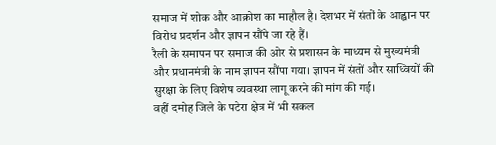समाज में शोक और आक्रोश का माहौल है। देशभर में संतों के आह्वान पर विरोध प्रदर्शन और ज्ञापन सौंपे जा रहे हैं।
रैली के समापन पर समाज की ओर से प्रशासन के माध्यम से मुख्यमंत्री और प्रधानमंत्री के नाम ज्ञापन सौंपा गया। ज्ञापन में संतों और साध्वियों की सुरक्षा के लिए विशेष व्यवस्था लागू करने की मांग की गई।
वहीं दमोह जिले के पटेरा क्षेत्र में भी सकल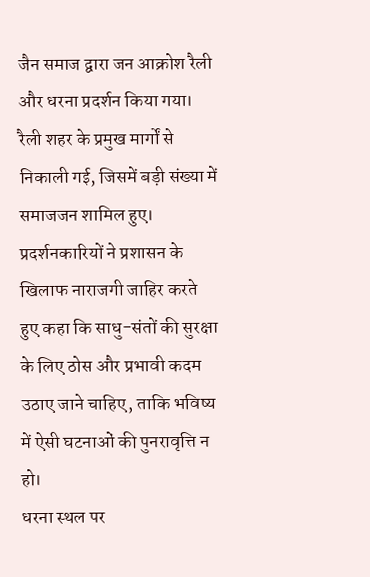जैन समाज द्वारा जन आक्रोश रैली और धरना प्रदर्शन किया गया। रैली शहर के प्रमुख मार्गों से निकाली गई, जिसमें बड़ी संख्या में समाजजन शामिल हुए। प्रदर्शनकारियों ने प्रशासन के खिलाफ नाराजगी जाहिर करते हुए कहा कि साधु-संतों की सुरक्षा के लिए ठोस और प्रभावी कदम उठाए जाने चाहिए, ताकि भविष्य में ऐसी घटनाओं की पुनरावृत्ति न हो।
धरना स्थल पर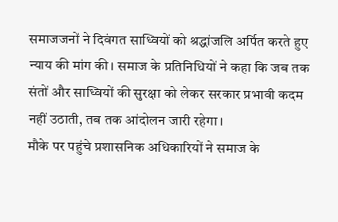समाजजनों ने दिवंगत साध्वियों को श्रद्धांजलि अर्पित करते हुए न्याय की मांग की। समाज के प्रतिनिधियों ने कहा कि जब तक संतों और साध्वियों की सुरक्षा को लेकर सरकार प्रभावी कदम नहीं उठाती, तब तक आंदोलन जारी रहेगा।
मौके पर पहुंचे प्रशासनिक अधिकारियों ने समाज के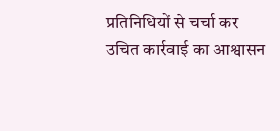प्रतिनिधियों से चर्चा कर उचित कार्रवाई का आश्वासन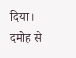दिया।
दमोह से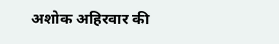अशोक अहिरवार की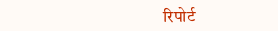रिपोर्ट